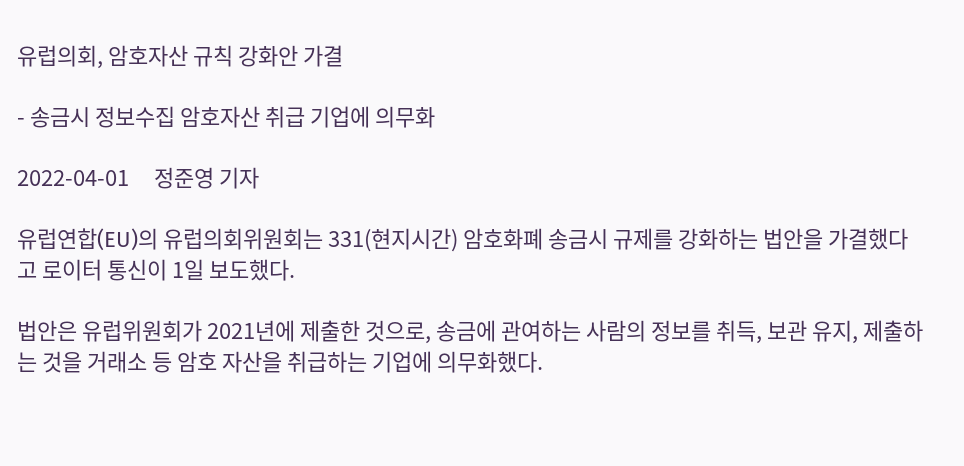유럽의회, 암호자산 규칙 강화안 가결

- 송금시 정보수집 암호자산 취급 기업에 의무화

2022-04-01     정준영 기자

유럽연합(EU)의 유럽의회위원회는 331(현지시간) 암호화폐 송금시 규제를 강화하는 법안을 가결했다고 로이터 통신이 1일 보도했다.

법안은 유럽위원회가 2021년에 제출한 것으로, 송금에 관여하는 사람의 정보를 취득, 보관 유지, 제출하는 것을 거래소 등 암호 자산을 취급하는 기업에 의무화했다.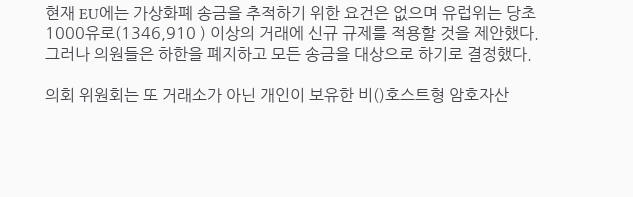현재 EU에는 가상화폐 송금을 추적하기 위한 요건은 없으며 유럽위는 당초 1000유로(1346,910 ) 이상의 거래에 신규 규제를 적용할 것을 제안했다. 그러나 의원들은 하한을 폐지하고 모든 송금을 대상으로 하기로 결정했다.

의회 위원회는 또 거래소가 아닌 개인이 보유한 비()호스트형 암호자산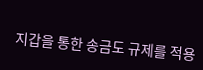지갑을 통한 송금도 규제를 적용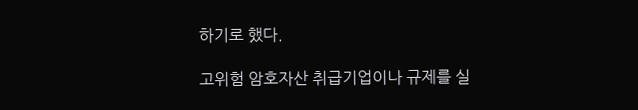하기로 했다.

고위험 암호자산 취급기업이나 규제를 실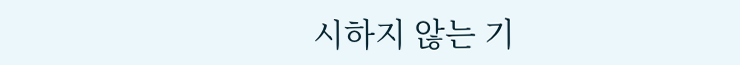시하지 않는 기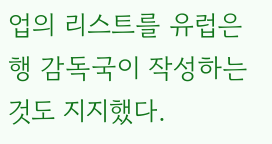업의 리스트를 유럽은행 감독국이 작성하는 것도 지지했다.